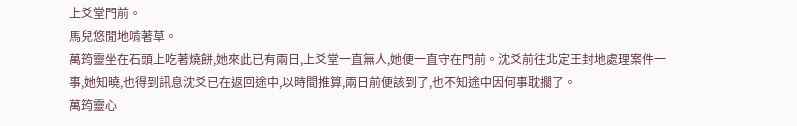上爻堂門前。
馬兒悠閒地啃著草。
萬筠靈坐在石頭上吃著燒餅,她來此已有兩日,上爻堂一直無人,她便一直守在門前。沈爻前往北定王封地處理案件一事,她知曉,也得到訊息沈爻已在返回途中,以時間推算,兩日前便該到了,也不知途中因何事耽擱了。
萬筠靈心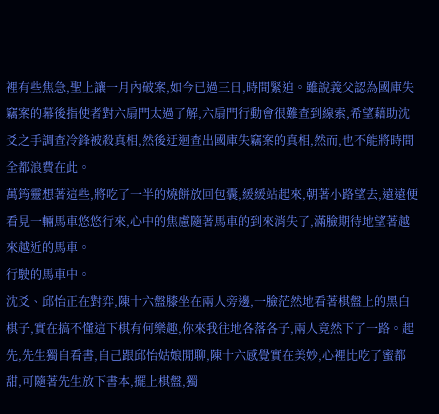裡有些焦急,聖上讓一月內破案,如今已過三日,時間緊迫。雖說義父認為國庫失竊案的幕後指使者對六扇門太過了解,六扇門行動會很難查到線索,希望藉助沈爻之手調查冷鋒被殺真相,然後迂迴查出國庫失竊案的真相,然而,也不能將時間全都浪費在此。
萬筠靈想著這些,將吃了一半的燒餅放回包囊,緩緩站起來,朝著小路望去,遠遠便看見一輛馬車悠悠行來,心中的焦慮隨著馬車的到來消失了,滿臉期待地望著越來越近的馬車。
行駛的馬車中。
沈爻、邱怡正在對弈,陳十六盤膝坐在兩人旁邊,一臉茫然地看著棋盤上的黑白棋子,實在搞不懂這下棋有何樂趣,你來我往地各落各子,兩人竟然下了一路。起先,先生獨自看書,自己跟邱怡姑娘閒聊,陳十六感覺實在美妙,心裡比吃了蜜都甜,可隨著先生放下書本,擺上棋盤,獨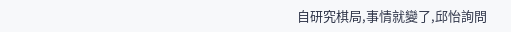自研究棋局,事情就變了,邱怡詢問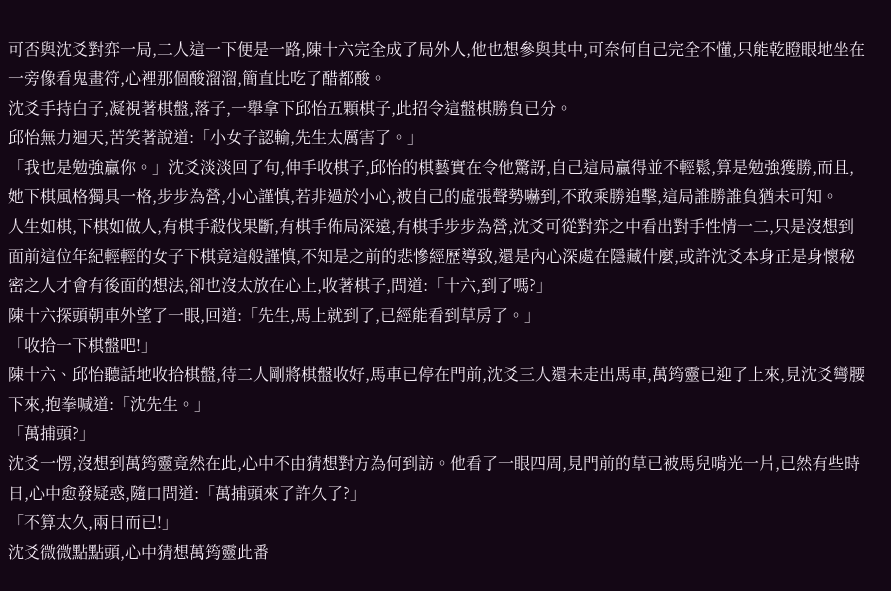可否與沈爻對弈一局,二人這一下便是一路,陳十六完全成了局外人,他也想參與其中,可奈何自己完全不懂,只能乾瞪眼地坐在一旁像看鬼畫符,心裡那個酸溜溜,簡直比吃了醋都酸。
沈爻手持白子,凝視著棋盤,落子,一舉拿下邱怡五顆棋子,此招令這盤棋勝負已分。
邱怡無力迴天,苦笑著說道:「小女子認輸,先生太厲害了。」
「我也是勉強贏你。」沈爻淡淡回了句,伸手收棋子,邱怡的棋藝實在令他驚訝,自己這局贏得並不輕鬆,算是勉強獲勝,而且,她下棋風格獨具一格,步步為營,小心謹慎,若非過於小心,被自己的虛張聲勢嚇到,不敢乘勝追擊,這局誰勝誰負猶未可知。
人生如棋,下棋如做人,有棋手殺伐果斷,有棋手佈局深遠,有棋手步步為營,沈爻可從對弈之中看出對手性情一二,只是沒想到面前這位年紀輕輕的女子下棋竟這般謹慎,不知是之前的悲慘經歷導致,還是內心深處在隱藏什麼,或許沈爻本身正是身懷秘密之人才會有後面的想法,卻也沒太放在心上,收著棋子,問道:「十六,到了嗎?」
陳十六探頭朝車外望了一眼,回道:「先生,馬上就到了,已經能看到草房了。」
「收拾一下棋盤吧!」
陳十六、邱怡聽話地收拾棋盤,待二人剛將棋盤收好,馬車已停在門前,沈爻三人還未走出馬車,萬筠靈已迎了上來,見沈爻彎腰下來,抱拳喊道:「沈先生。」
「萬捕頭?」
沈爻一愣,沒想到萬筠靈竟然在此,心中不由猜想對方為何到訪。他看了一眼四周,見門前的草已被馬兒啃光一片,已然有些時日,心中愈發疑惑,隨口問道:「萬捕頭來了許久了?」
「不算太久,兩日而已!」
沈爻微微點點頭,心中猜想萬筠靈此番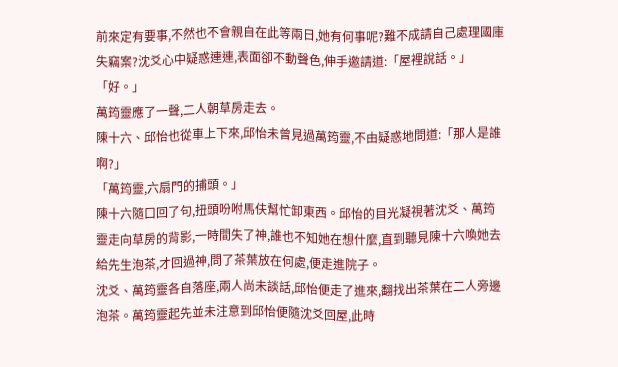前來定有要事,不然也不會親自在此等兩日,她有何事呢?難不成請自己處理國庫失竊案?沈爻心中疑惑連連,表面卻不動聲色,伸手邀請道:「屋裡說話。」
「好。」
萬筠靈應了一聲,二人朝草房走去。
陳十六、邱怡也從車上下來,邱怡未曾見過萬筠靈,不由疑惑地問道:「那人是誰啊?」
「萬筠靈,六扇門的捕頭。」
陳十六隨口回了句,扭頭吩咐馬伕幫忙卸東西。邱怡的目光凝視著沈爻、萬筠靈走向草房的背影,一時間失了神,誰也不知她在想什麼,直到聽見陳十六喚她去給先生泡茶,才回過神,問了茶葉放在何處,便走進院子。
沈爻、萬筠靈各自落座,兩人尚未談話,邱怡便走了進來,翻找出茶葉在二人旁邊泡茶。萬筠靈起先並未注意到邱怡便隨沈爻回屋,此時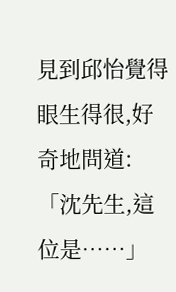見到邱怡覺得眼生得很,好奇地問道:「沈先生,這位是……」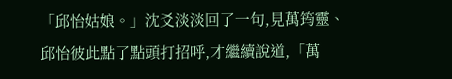「邱怡姑娘。」沈爻淡淡回了一句,見萬筠靈、邱怡彼此點了點頭打招呼,才繼續說道,「萬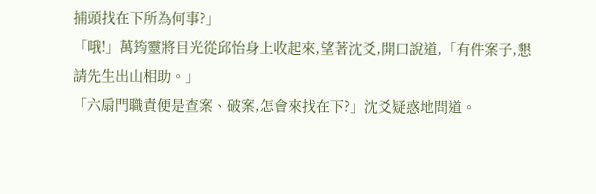捕頭找在下所為何事?」
「哦!」萬筠靈將目光從邱怡身上收起來,望著沈爻,開口說道,「有件案子,懇請先生出山相助。」
「六扇門職責便是查案、破案,怎會來找在下?」沈爻疑惑地問道。